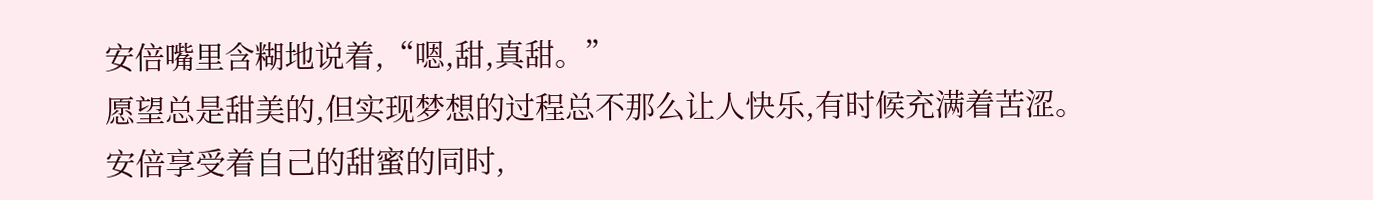安倍嘴里含糊地说着,“嗯,甜,真甜。”
愿望总是甜美的,但实现梦想的过程总不那么让人快乐,有时候充满着苦涩。
安倍享受着自己的甜蜜的同时,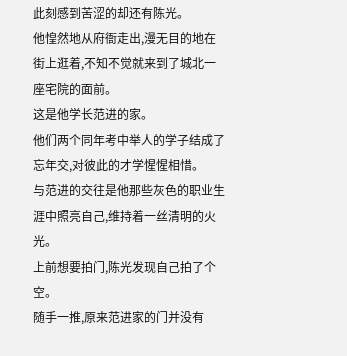此刻感到苦涩的却还有陈光。
他惶然地从府衙走出,漫无目的地在街上逛着,不知不觉就来到了城北一座宅院的面前。
这是他学长范进的家。
他们两个同年考中举人的学子结成了忘年交,对彼此的才学惺惺相惜。
与范进的交往是他那些灰色的职业生涯中照亮自己,维持着一丝清明的火光。
上前想要拍门,陈光发现自己拍了个空。
随手一推,原来范进家的门并没有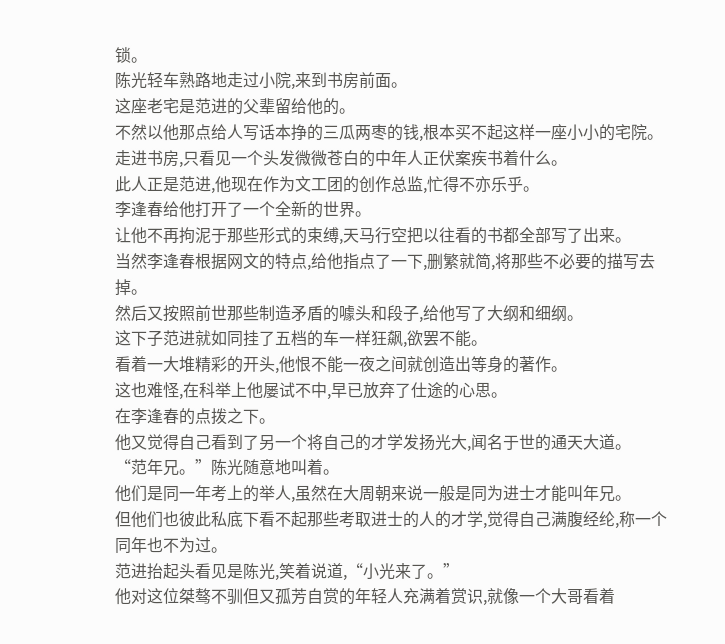锁。
陈光轻车熟路地走过小院,来到书房前面。
这座老宅是范进的父辈留给他的。
不然以他那点给人写话本挣的三瓜两枣的钱,根本买不起这样一座小小的宅院。
走进书房,只看见一个头发微微苍白的中年人正伏案疾书着什么。
此人正是范进,他现在作为文工团的创作总监,忙得不亦乐乎。
李逢春给他打开了一个全新的世界。
让他不再拘泥于那些形式的束缚,天马行空把以往看的书都全部写了出来。
当然李逢春根据网文的特点,给他指点了一下,删繁就简,将那些不必要的描写去掉。
然后又按照前世那些制造矛盾的噱头和段子,给他写了大纲和细纲。
这下子范进就如同挂了五档的车一样狂飙,欲罢不能。
看着一大堆精彩的开头,他恨不能一夜之间就创造出等身的著作。
这也难怪,在科举上他屡试不中,早已放弃了仕途的心思。
在李逢春的点拨之下。
他又觉得自己看到了另一个将自己的才学发扬光大,闻名于世的通天大道。
“范年兄。”陈光随意地叫着。
他们是同一年考上的举人,虽然在大周朝来说一般是同为进士才能叫年兄。
但他们也彼此私底下看不起那些考取进士的人的才学,觉得自己满腹经纶,称一个同年也不为过。
范进抬起头看见是陈光,笑着说道,“小光来了。”
他对这位桀骜不驯但又孤芳自赏的年轻人充满着赏识,就像一个大哥看着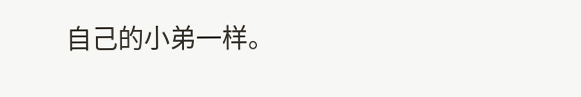自己的小弟一样。